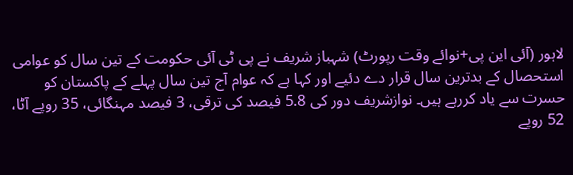لاہور (آئی این پی+نوائے وقت رپورٹ) شہباز شریف نے پی ٹی آئی حکومت کے تین سال کو عوامی استحصال کے بدترین سال قرار دے دئیے اور کہا ہے کہ عوام آج تین سال پہلے کے پاکستان کو حسرت سے یاد کررہے ہیں۔ نوازشریف دور کی 5.8 فیصد کی ترقی، 3 فیصد مہنگائی، 35 روپے آٹا، 52 روپے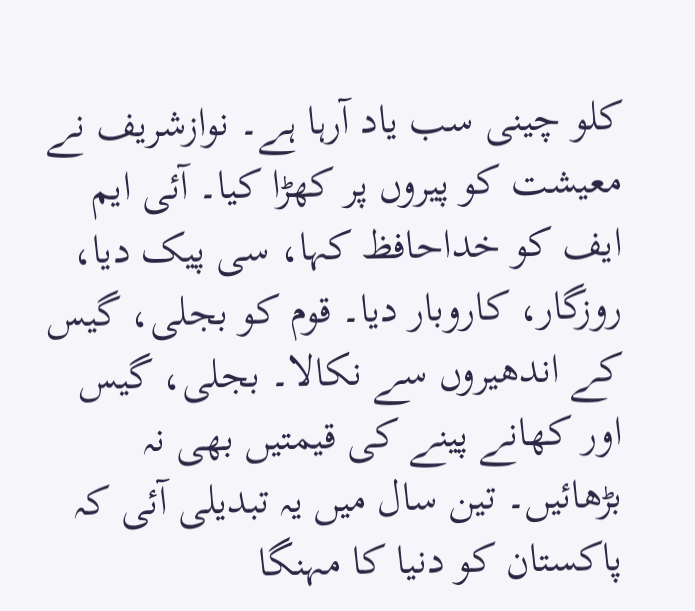کلو چینی سب یاد آرہا ہے۔ نوازشریف نے معیشت کو پیروں پر کھڑا کیا۔ آئی ایم ایف کو خداحافظ کہا، سی پیک دیا، روزگار، کاروبار دیا۔ قوم کو بجلی، گیس کے اندھیروں سے نکالا۔ بجلی، گیس اور کھانے پینے کی قیمتیں بھی نہ بڑھائیں۔ تین سال میں یہ تبدیلی آئی کہ پاکستان کو دنیا کا مہنگا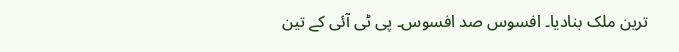ترین ملک بنادیا۔ افسوس صد افسوس۔ پی ٹی آئی کے تین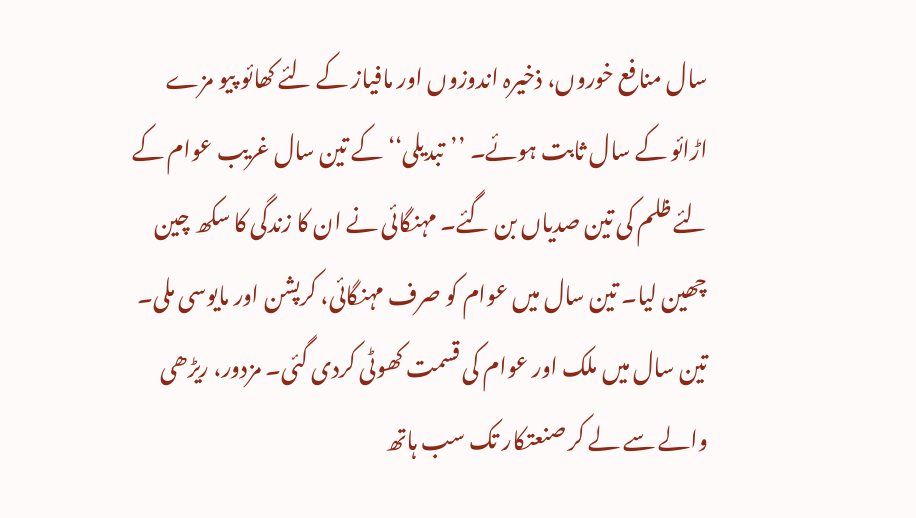سال منافع خوروں، ذخیرہ اندوزوں اور مافیاز کے لئے کھائو پیو مزے اڑائو کے سال ثابت ہوئے۔ ’’تبدیلی‘‘ کے تین سال غریب عوام کے لئے ظلم کی تین صدیاں بن گئے۔ مہنگائی نے ان کا زندگی کا سکھ چین چھین لیا۔ تین سال میں عوام کو صرف مہنگائی، کرپشن اور مایوسی ملی۔ تین سال میں ملک اور عوام کی قسمت کھوٹی کردی گئی۔ مزدور، ریڑھی والے سے لے کر صنعتکار تک سب ہاتھ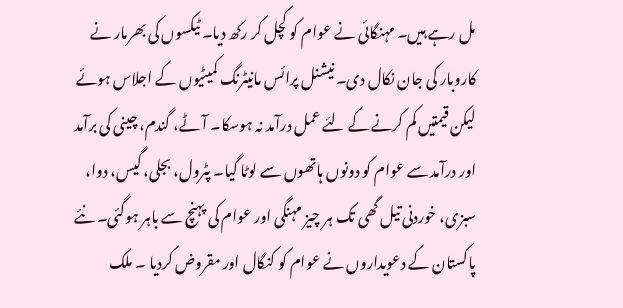مل رہے ہیں۔ مہنگائی نے عوام کو کچل کر رکھ دیا۔ ٹیکسوں کی بھرمار نے کاروبار کی جان نکال دی۔ نیشنل پرائس مانیٹرنگ کمیٹیوں کے اجلاس ہوئے لیکن قیمتیں کم کرنے کے لئے عمل درآمد نہ ہوسکا۔ آٹے، گندم، چینی کی برآمد اور درآمد سے عوام کو دونوں ہاتھوں سے لوٹا گیا۔ پٹرول، بجلی، گیس، دوا، سبزی، خوردنی تیل گھی تک ہر چیز مہنگی اور عوام کی پہنچ سے باہر ہوگئی۔ نئے پاکستان کے دعویداروں نے عوام کو کنگال اور مقروض کردیا ۔ ملک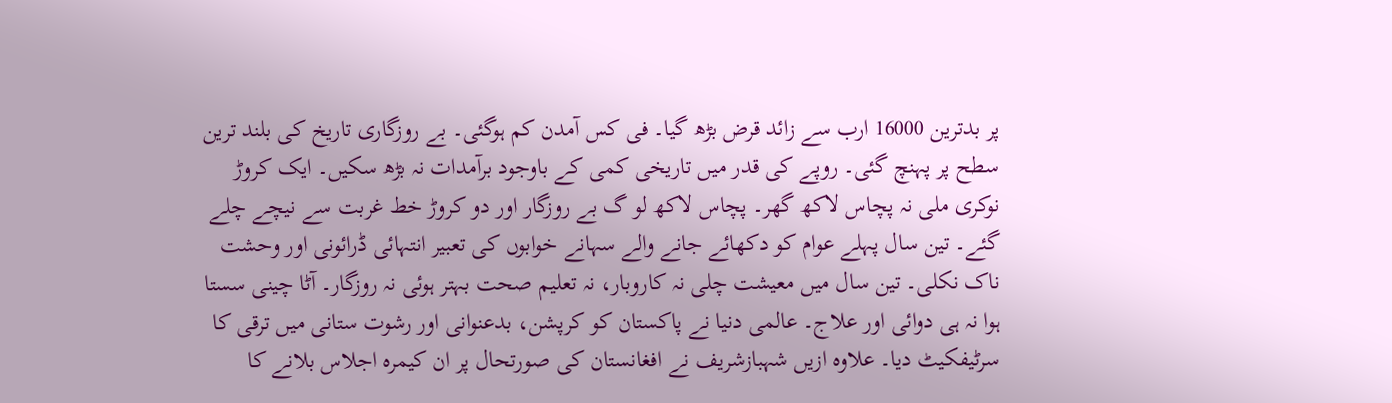پر بدترین 16000 ارب سے زائد قرض بڑھ گیا۔ فی کس آمدن کم ہوگئی۔ بے روزگاری تاریخ کی بلند ترین سطح پر پہنچ گئی۔ روپے کی قدر میں تاریخی کمی کے باوجود برآمدات نہ بڑھ سکیں۔ ایک کروڑ نوکری ملی نہ پچاس لاکھ گھر۔ پچاس لاکھ لو گ بے روزگار اور دو کروڑ خط غربت سے نیچے چلے گئے۔ تین سال پہلے عوام کو دکھائے جانے والے سہانے خوابوں کی تعبیر انتہائی ڈرائونی اور وحشت ناک نکلی۔ تین سال میں معیشت چلی نہ کاروبار، نہ تعلیم صحت بہتر ہوئی نہ روزگار۔ آٹا چینی سستا ہوا نہ ہی دوائی اور علاج۔ عالمی دنیا نے پاکستان کو کرپشن، بدعنوانی اور رشوت ستانی میں ترقی کا سرٹیفکیٹ دیا۔ علاوہ ازیں شہبازشریف نے افغانستان کی صورتحال پر ان کیمرہ اجلاس بلانے کا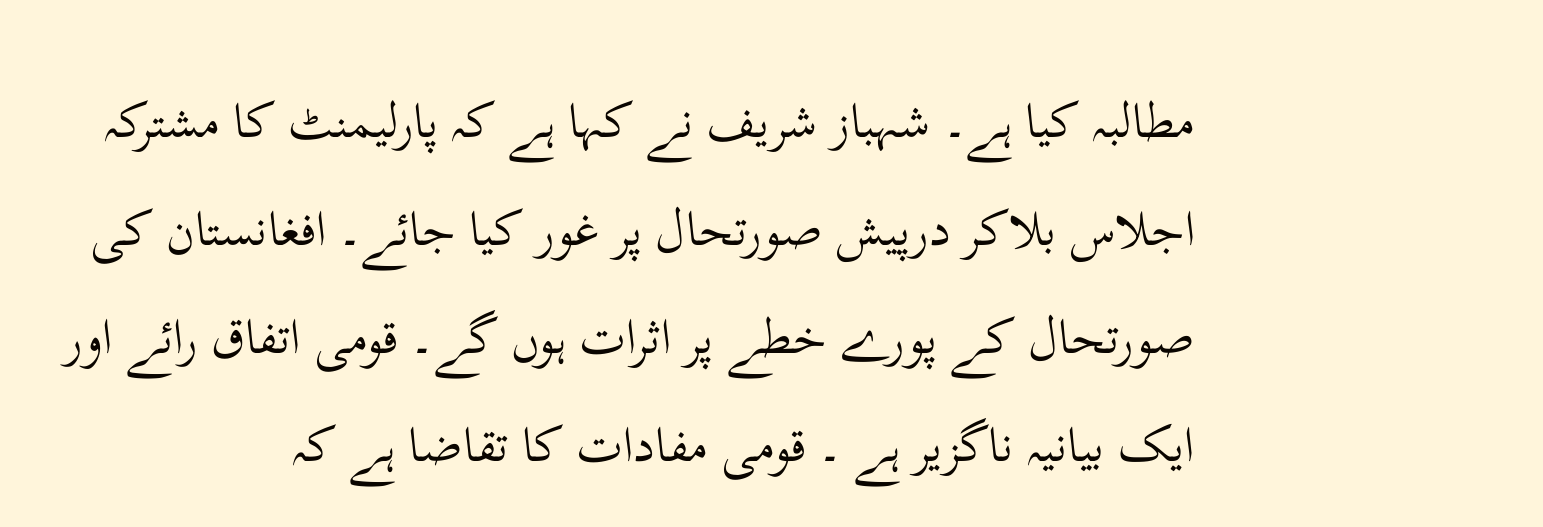مطالبہ کیا ہے۔ شہباز شریف نے کہا ہے کہ پارلیمنٹ کا مشترکہ اجلاس بلاکر درپیش صورتحال پر غور کیا جائے۔ افغانستان کی صورتحال کے پورے خطے پر اثرات ہوں گے۔ قومی اتفاق رائے اور ایک بیانیہ ناگزیر ہے ۔ قومی مفادات کا تقاضا ہے کہ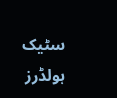سٹیک ہولڈرز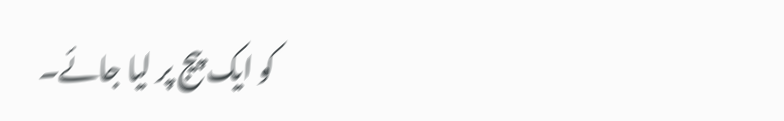کو ایک پیج پر لیا جائے۔